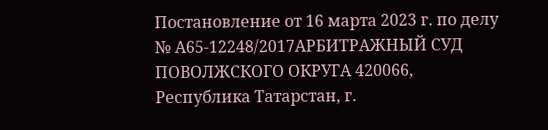Постановление от 16 марта 2023 г. по делу № А65-12248/2017АРБИТРАЖНЫЙ СУД ПОВОЛЖСКОГО ОКРУГА 420066, Республика Татарстан, г.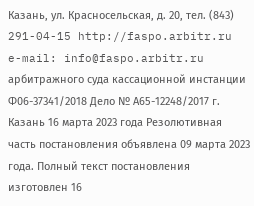Казань, ул. Красносельская, д. 20, тел. (843) 291-04-15 http://faspo.arbitr.ru e-mail: info@faspo.arbitr.ru арбитражного суда кассационной инстанции Ф06-37341/2018 Дело № А65-12248/2017 г. Казань 16 марта 2023 года Резолютивная часть постановления объявлена 09 марта 2023 года. Полный текст постановления изготовлен 16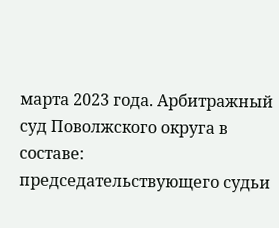марта 2023 года. Арбитражный суд Поволжского округа в составе: председательствующего судьи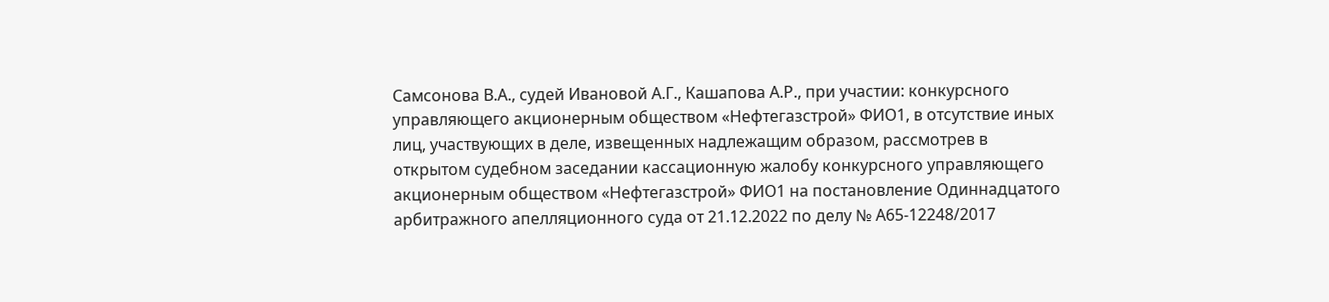Самсонова В.А., судей Ивановой А.Г., Кашапова А.Р., при участии: конкурсного управляющего акционерным обществом «Нефтегазстрой» ФИО1, в отсутствие иных лиц, участвующих в деле, извещенных надлежащим образом, рассмотрев в открытом судебном заседании кассационную жалобу конкурсного управляющего акционерным обществом «Нефтегазстрой» ФИО1 на постановление Одиннадцатого арбитражного апелляционного суда от 21.12.2022 по делу № А65-12248/2017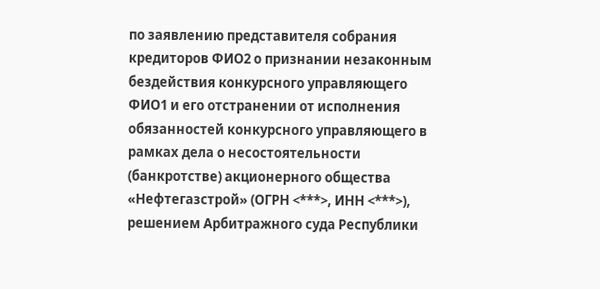по заявлению представителя собрания кредиторов ФИО2 о признании незаконным бездействия конкурсного управляющего ФИО1 и его отстранении от исполнения обязанностей конкурсного управляющего в рамках дела о несостоятельности (банкротстве) акционерного общества «Нефтегазстрой» (ОГРН <***>, ИНН <***>), решением Арбитражного суда Республики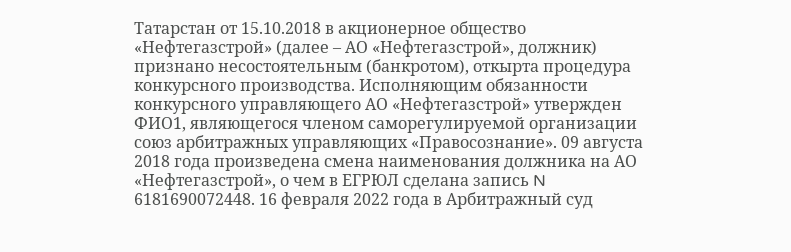Татарстан от 15.10.2018 в акционерное общество «Нефтегазстрой» (далее – АО «Нефтегазстрой», должник) признано несостоятельным (банкротом), откырта процедура конкурсного производства. Исполняющим обязанности конкурсного управляющего АО «Нефтегазстрой» утвержден ФИО1, являющегося членом саморегулируемой организации союз арбитражных управляющих «Правосознание». 09 августа 2018 года произведена смена наименования должника на АО «Нефтегазстрой», о чем в ЕГРЮЛ сделана запись N 6181690072448. 16 февраля 2022 года в Арбитражный суд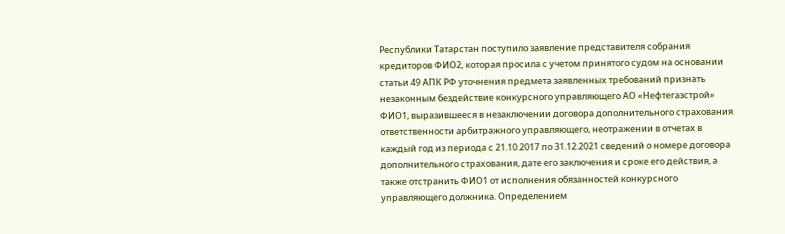Республики Татарстан поступило заявление представителя собрания кредиторов ФИО2, которая просила с учетом принятого судом на основании статьи 49 АПК РФ уточнения предмета заявленных требований признать незаконным бездействие конкурсного управляющего АО «Нефтегазстрой» ФИО1, выразившееся в незаключении договора дополнительного страхования ответственности арбитражного управляющего, неотражении в отчетах в каждый год из периода с 21.10.2017 по 31.12.2021 сведений о номере договора дополнительного страхования, дате его заключения и сроке его действия, а также отстранить ФИО1 от исполнения обязанностей конкурсного управляющего должника. Определением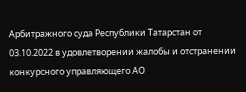Арбитражного суда Республики Татарстан от 03.10.2022 в удовлетворении жалобы и отстранении конкурсного управляющего АО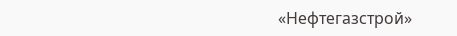«Нефтегазстрой»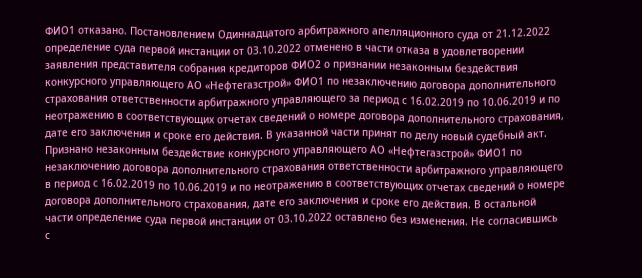ФИО1 отказано. Постановлением Одиннадцатого арбитражного апелляционного суда от 21.12.2022 определение суда первой инстанции от 03.10.2022 отменено в части отказа в удовлетворении заявления представителя собрания кредиторов ФИО2 о признании незаконным бездействия конкурсного управляющего АО «Нефтегазстрой» ФИО1 по незаключению договора дополнительного страхования ответственности арбитражного управляющего за период с 16.02.2019 по 10.06.2019 и по неотражению в соответствующих отчетах сведений о номере договора дополнительного страхования, дате его заключения и сроке его действия. В указанной части принят по делу новый судебный акт. Признано незаконным бездействие конкурсного управляющего АО «Нефтегазстрой» ФИО1 по незаключению договора дополнительного страхования ответственности арбитражного управляющего в период с 16.02.2019 по 10.06.2019 и по неотражению в соответствующих отчетах сведений о номере договора дополнительного страхования, дате его заключения и сроке его действия. В остальной части определение суда первой инстанции от 03.10.2022 оставлено без изменения. Не согласившись с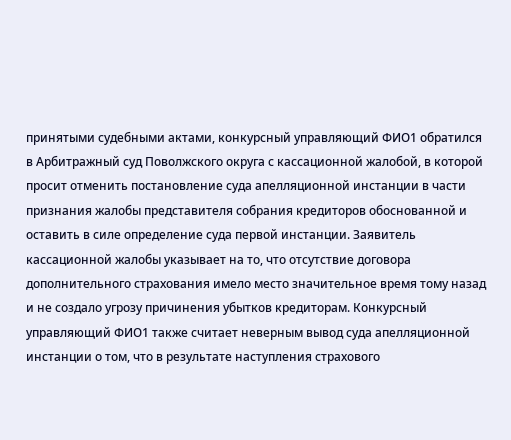принятыми судебными актами, конкурсный управляющий ФИО1 обратился в Арбитражный суд Поволжского округа с кассационной жалобой, в которой просит отменить постановление суда апелляционной инстанции в части признания жалобы представителя собрания кредиторов обоснованной и оставить в силе определение суда первой инстанции. Заявитель кассационной жалобы указывает на то, что отсутствие договора дополнительного страхования имело место значительное время тому назад и не создало угрозу причинения убытков кредиторам. Конкурсный управляющий ФИО1 также считает неверным вывод суда апелляционной инстанции о том, что в результате наступления страхового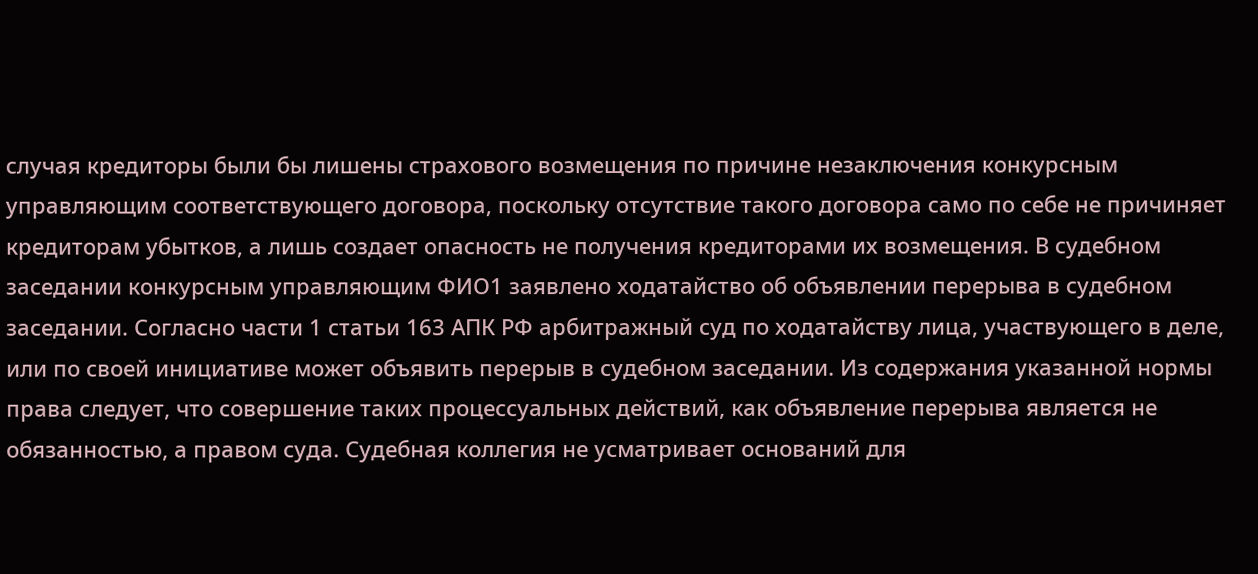случая кредиторы были бы лишены страхового возмещения по причине незаключения конкурсным управляющим соответствующего договора, поскольку отсутствие такого договора само по себе не причиняет кредиторам убытков, а лишь создает опасность не получения кредиторами их возмещения. В судебном заседании конкурсным управляющим ФИО1 заявлено ходатайство об объявлении перерыва в судебном заседании. Согласно части 1 статьи 163 АПК РФ арбитражный суд по ходатайству лица, участвующего в деле, или по своей инициативе может объявить перерыв в судебном заседании. Из содержания указанной нормы права следует, что совершение таких процессуальных действий, как объявление перерыва является не обязанностью, а правом суда. Судебная коллегия не усматривает оснований для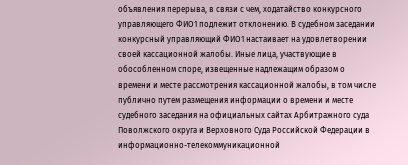объявления перерыва, в связи с чем, ходатайство конкурсного управляющего ФИО1 подлежит отклонению. В судебном заседании конкурсный управляющий ФИО1 настаивает на удовлетворении своей кассационной жалобы. Иные лица, участвующие в обособленном споре, извещенные надлежащим образом о времени и месте рассмотрения кассационной жалобы, в том числе публично путем размещения информации о времени и месте судебного заседания на официальных сайтах Арбитражного суда Поволжского округа и Верховного Суда Российской Федерации в информационно-телекоммуникационной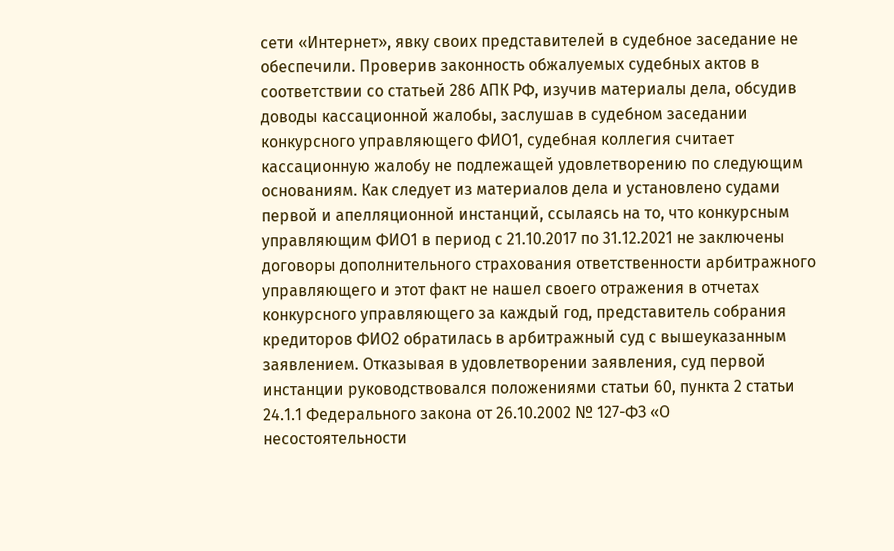сети «Интернет», явку своих представителей в судебное заседание не обеспечили. Проверив законность обжалуемых судебных актов в соответствии со статьей 286 АПК РФ, изучив материалы дела, обсудив доводы кассационной жалобы, заслушав в судебном заседании конкурсного управляющего ФИО1, судебная коллегия считает кассационную жалобу не подлежащей удовлетворению по следующим основаниям. Как следует из материалов дела и установлено судами первой и апелляционной инстанций, ссылаясь на то, что конкурсным управляющим ФИО1 в период с 21.10.2017 по 31.12.2021 не заключены договоры дополнительного страхования ответственности арбитражного управляющего и этот факт не нашел своего отражения в отчетах конкурсного управляющего за каждый год, представитель собрания кредиторов ФИО2 обратилась в арбитражный суд с вышеуказанным заявлением. Отказывая в удовлетворении заявления, суд первой инстанции руководствовался положениями статьи 60, пункта 2 статьи 24.1.1 Федерального закона от 26.10.2002 № 127-ФЗ «О несостоятельности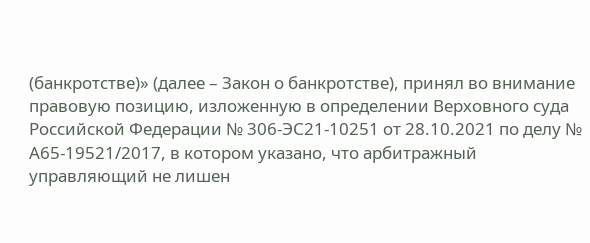(банкротстве)» (далее – Закон о банкротстве), принял во внимание правовую позицию, изложенную в определении Верховного суда Российской Федерации № 306-ЭС21-10251 от 28.10.2021 по делу № А65-19521/2017, в котором указано, что арбитражный управляющий не лишен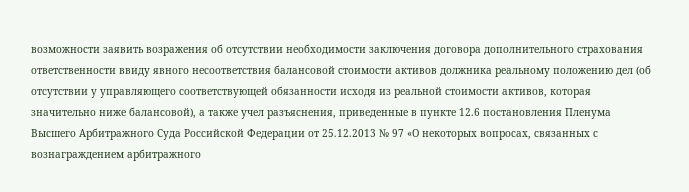возможности заявить возражения об отсутствии необходимости заключения договора дополнительного страхования ответственности ввиду явного несоответствия балансовой стоимости активов должника реальному положению дел (об отсутствии у управляющего соответствующей обязанности исходя из реальной стоимости активов, которая значительно ниже балансовой), а также учел разъяснения, приведенные в пункте 12.6 постановления Пленума Высшего Арбитражного Суда Российской Федерации от 25.12.2013 № 97 «О некоторых вопросах, связанных с вознаграждением арбитражного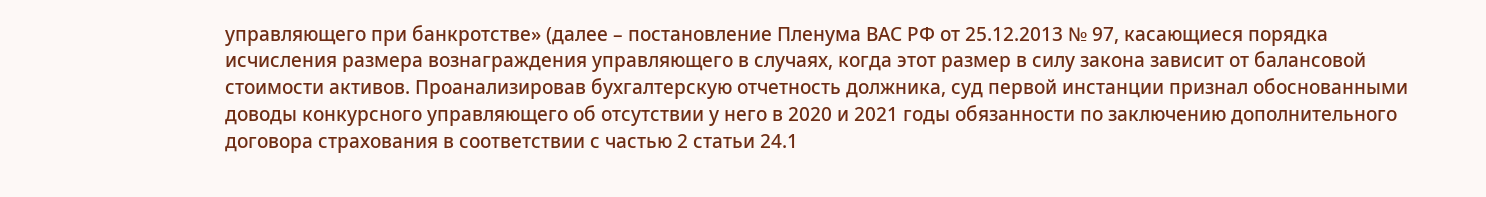управляющего при банкротстве» (далее – постановление Пленума ВАС РФ от 25.12.2013 № 97, касающиеся порядка исчисления размера вознаграждения управляющего в случаях, когда этот размер в силу закона зависит от балансовой стоимости активов. Проанализировав бухгалтерскую отчетность должника, суд первой инстанции признал обоснованными доводы конкурсного управляющего об отсутствии у него в 2020 и 2021 годы обязанности по заключению дополнительного договора страхования в соответствии с частью 2 статьи 24.1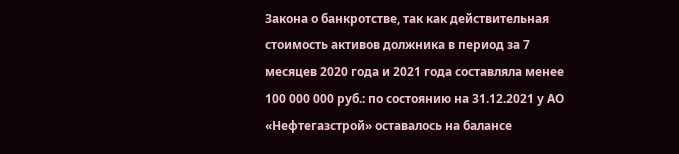Закона о банкротстве, так как действительная стоимость активов должника в период за 7 месяцев 2020 года и 2021 года составляла менее 100 000 000 руб.: по состоянию на 31.12.2021 у АО «Нефтегазстрой» оставалось на балансе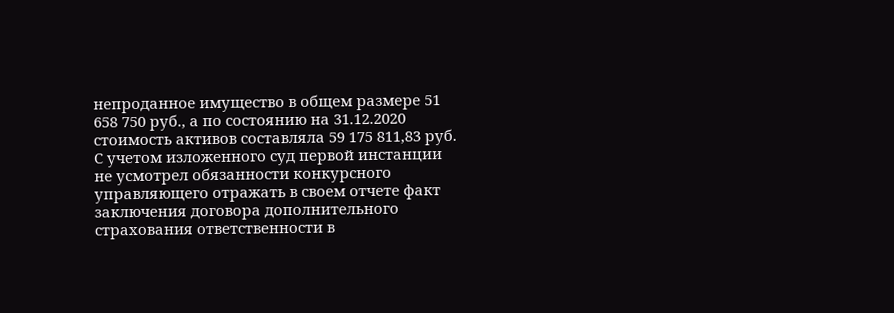непроданное имущество в общем размере 51 658 750 руб., а по состоянию на 31.12.2020 стоимость активов составляла 59 175 811,83 руб. С учетом изложенного суд первой инстанции не усмотрел обязанности конкурсного управляющего отражать в своем отчете факт заключения договора дополнительного страхования ответственности в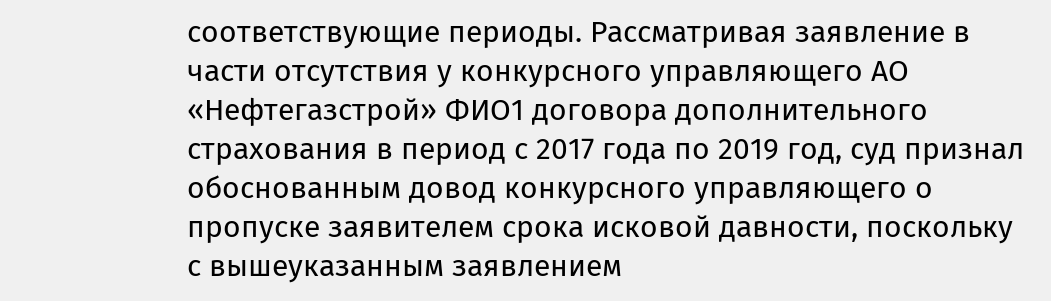соответствующие периоды. Рассматривая заявление в части отсутствия у конкурсного управляющего АО «Нефтегазстрой» ФИО1 договора дополнительного страхования в период с 2017 года по 2019 год, суд признал обоснованным довод конкурсного управляющего о пропуске заявителем срока исковой давности, поскольку с вышеуказанным заявлением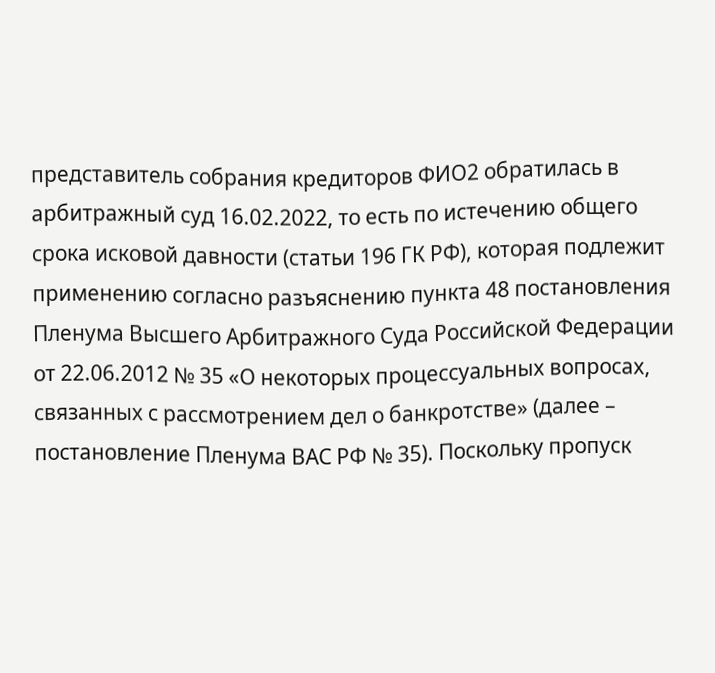представитель собрания кредиторов ФИО2 обратилась в арбитражный суд 16.02.2022, то есть по истечению общего срока исковой давности (статьи 196 ГК РФ), которая подлежит применению согласно разъяснению пункта 48 постановления Пленума Высшего Арбитражного Суда Российской Федерации от 22.06.2012 № 35 «О некоторых процессуальных вопросах, связанных с рассмотрением дел о банкротстве» (далее – постановление Пленума ВАС РФ № 35). Поскольку пропуск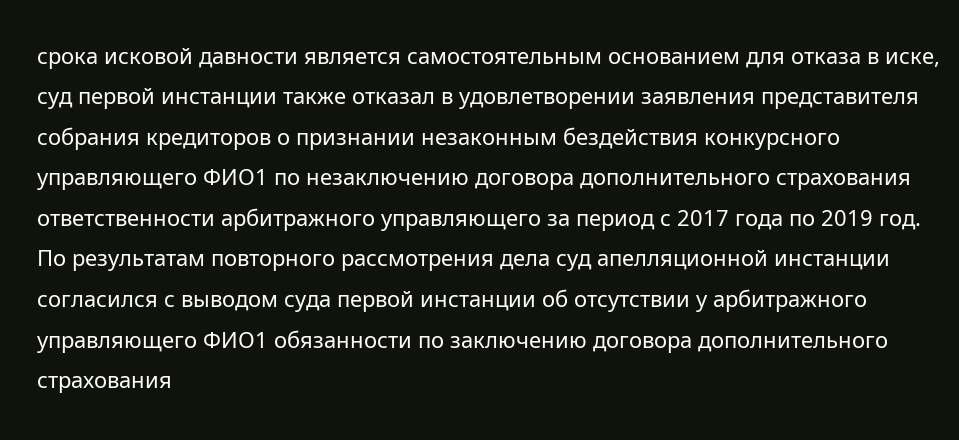срока исковой давности является самостоятельным основанием для отказа в иске, суд первой инстанции также отказал в удовлетворении заявления представителя собрания кредиторов о признании незаконным бездействия конкурсного управляющего ФИО1 по незаключению договора дополнительного страхования ответственности арбитражного управляющего за период с 2017 года по 2019 год. По результатам повторного рассмотрения дела суд апелляционной инстанции согласился с выводом суда первой инстанции об отсутствии у арбитражного управляющего ФИО1 обязанности по заключению договора дополнительного страхования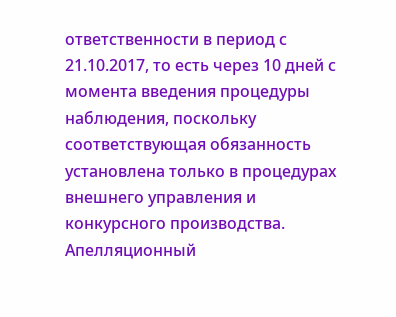ответственности в период с 21.10.2017, то есть через 10 дней с момента введения процедуры наблюдения, поскольку соответствующая обязанность установлена только в процедурах внешнего управления и конкурсного производства. Апелляционный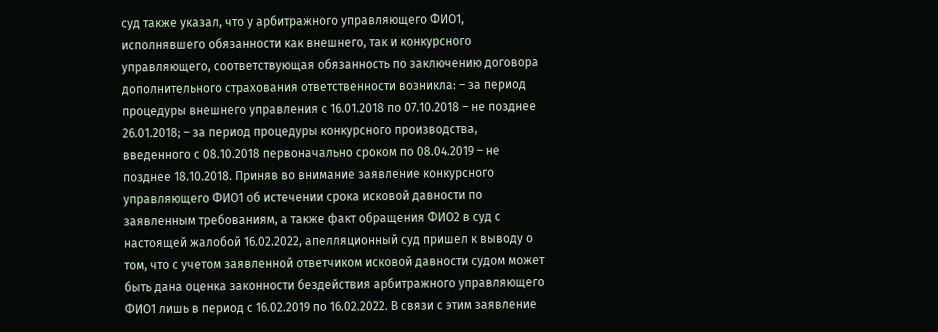суд также указал, что у арбитражного управляющего ФИО1, исполнявшего обязанности как внешнего, так и конкурсного управляющего, соответствующая обязанность по заключению договора дополнительного страхования ответственности возникла: – за период процедуры внешнего управления с 16.01.2018 по 07.10.2018 – не позднее 26.01.2018; – за период процедуры конкурсного производства, введенного с 08.10.2018 первоначально сроком по 08.04.2019 – не позднее 18.10.2018. Приняв во внимание заявление конкурсного управляющего ФИО1 об истечении срока исковой давности по заявленным требованиям, а также факт обращения ФИО2 в суд с настоящей жалобой 16.02.2022, апелляционный суд пришел к выводу о том, что с учетом заявленной ответчиком исковой давности судом может быть дана оценка законности бездействия арбитражного управляющего ФИО1 лишь в период с 16.02.2019 по 16.02.2022. В связи с этим заявление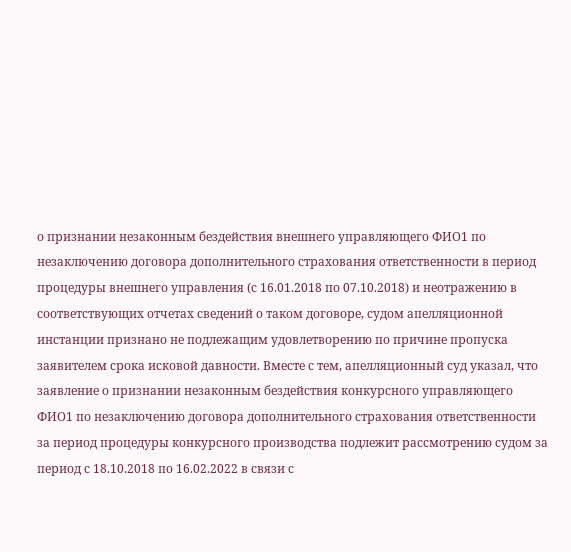о признании незаконным бездействия внешнего управляющего ФИО1 по незаключению договора дополнительного страхования ответственности в период процедуры внешнего управления (с 16.01.2018 по 07.10.2018) и неотражению в соответствующих отчетах сведений о таком договоре, судом апелляционной инстанции признано не подлежащим удовлетворению по причине пропуска заявителем срока исковой давности. Вместе с тем, апелляционный суд указал, что заявление о признании незаконным бездействия конкурсного управляющего ФИО1 по незаключению договора дополнительного страхования ответственности за период процедуры конкурсного производства подлежит рассмотрению судом за период с 18.10.2018 по 16.02.2022 в связи с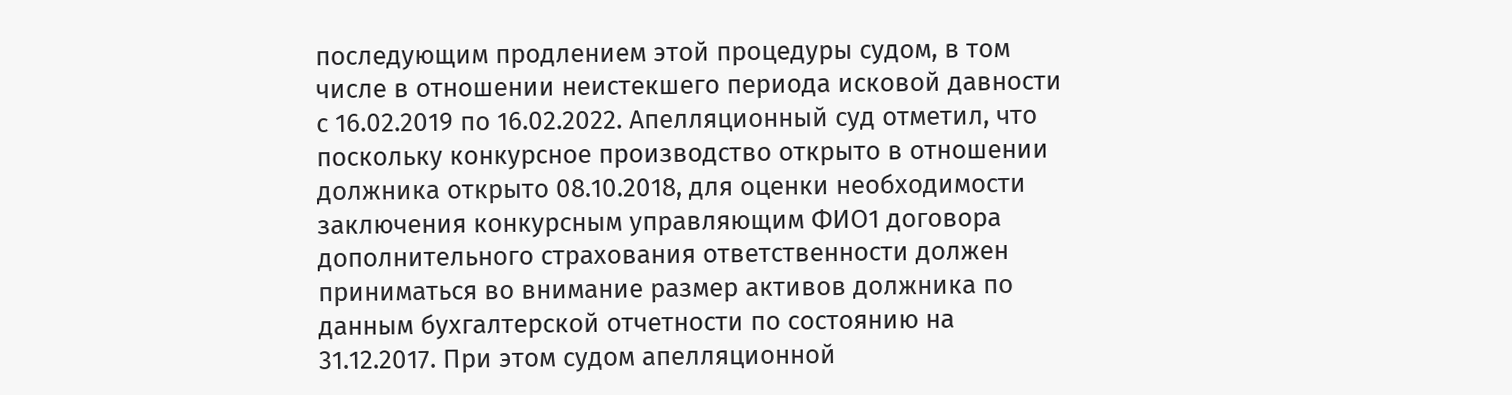последующим продлением этой процедуры судом, в том числе в отношении неистекшего периода исковой давности с 16.02.2019 по 16.02.2022. Апелляционный суд отметил, что поскольку конкурсное производство открыто в отношении должника открыто 08.10.2018, для оценки необходимости заключения конкурсным управляющим ФИО1 договора дополнительного страхования ответственности должен приниматься во внимание размер активов должника по данным бухгалтерской отчетности по состоянию на 31.12.2017. При этом судом апелляционной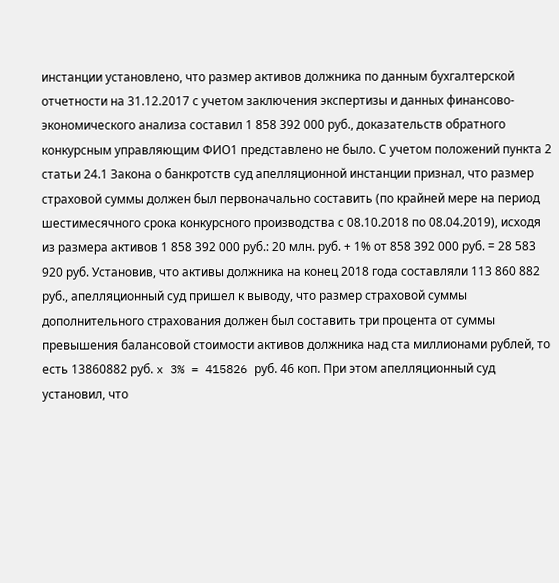инстанции установлено, что размер активов должника по данным бухгалтерской отчетности на 31.12.2017 с учетом заключения экспертизы и данных финансово-экономического анализа составил 1 858 392 000 руб., доказательств обратного конкурсным управляющим ФИО1 представлено не было. С учетом положений пункта 2 статьи 24.1 Закона о банкротств суд апелляционной инстанции признал, что размер страховой суммы должен был первоначально составить (по крайней мере на период шестимесячного срока конкурсного производства с 08.10.2018 по 08.04.2019), исходя из размера активов 1 858 392 000 руб.: 20 млн. руб. + 1% от 858 392 000 руб. = 28 583 920 руб. Установив, что активы должника на конец 2018 года составляли 113 860 882 руб., апелляционный суд пришел к выводу, что размер страховой суммы дополнительного страхования должен был составить три процента от суммы превышения балансовой стоимости активов должника над ста миллионами рублей, то есть 13860882 руб. x 3% = 415826 руб. 46 коп. При этом апелляционный суд установил, что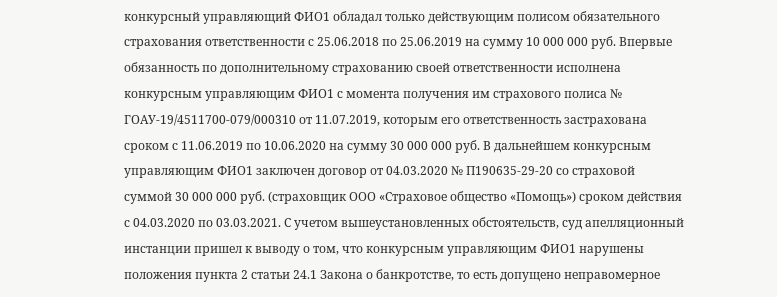конкурсный управляющий ФИО1 обладал только действующим полисом обязательного страхования ответственности с 25.06.2018 по 25.06.2019 на сумму 10 000 000 руб. Впервые обязанность по дополнительному страхованию своей ответственности исполнена конкурсным управляющим ФИО1 с момента получения им страхового полиса № ГОАУ-19/4511700-079/000310 от 11.07.2019, которым его ответственность застрахована сроком с 11.06.2019 по 10.06.2020 на сумму 30 000 000 руб. В дальнейшем конкурсным управляющим ФИО1 заключен договор от 04.03.2020 № П190635-29-20 со страховой суммой 30 000 000 руб. (страховщик ООО «Страховое общество «Помощь») сроком действия с 04.03.2020 по 03.03.2021. С учетом вышеустановленных обстоятельств, суд апелляционный инстанции пришел к выводу о том, что конкурсным управляющим ФИО1 нарушены положения пункта 2 статьи 24.1 Закона о банкротстве, то есть допущено неправомерное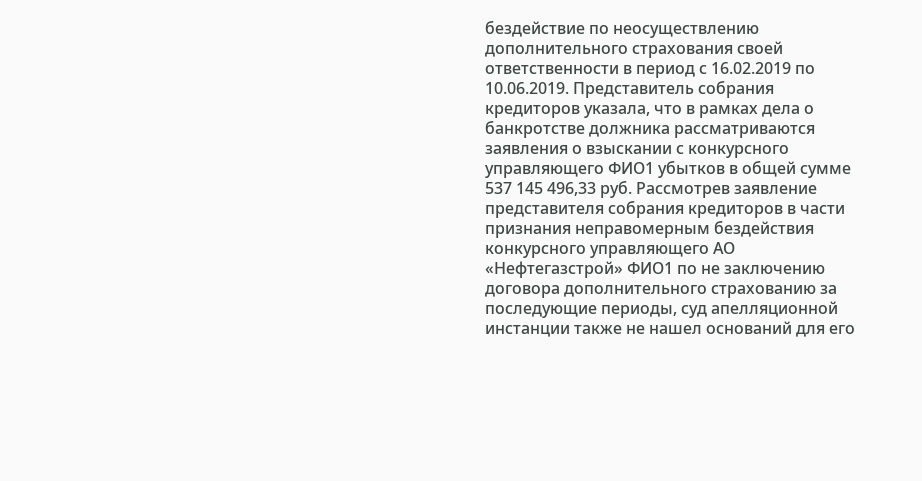бездействие по неосуществлению дополнительного страхования своей ответственности в период с 16.02.2019 по 10.06.2019. Представитель собрания кредиторов указала, что в рамках дела о банкротстве должника рассматриваются заявления о взыскании с конкурсного управляющего ФИО1 убытков в общей сумме 537 145 496,33 руб. Рассмотрев заявление представителя собрания кредиторов в части признания неправомерным бездействия конкурсного управляющего АО «Нефтегазстрой» ФИО1 по не заключению договора дополнительного страхованию за последующие периоды, суд апелляционной инстанции также не нашел оснований для его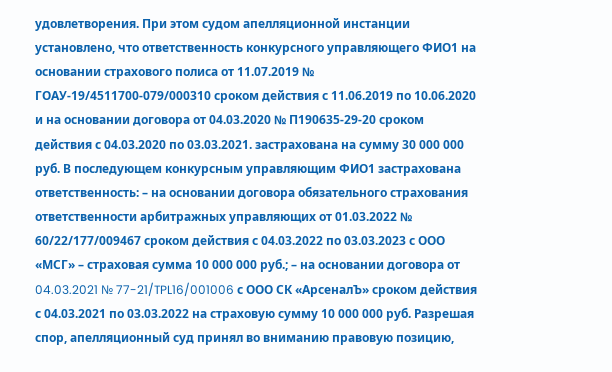удовлетворения. При этом судом апелляционной инстанции установлено, что ответственность конкурсного управляющего ФИО1 на основании страхового полиса от 11.07.2019 № ГОАУ-19/4511700-079/000310 сроком действия с 11.06.2019 по 10.06.2020 и на основании договора от 04.03.2020 № П190635-29-20 сроком действия с 04.03.2020 по 03.03.2021. застрахована на сумму 30 000 000 руб. В последующем конкурсным управляющим ФИО1 застрахована ответственность: – на основании договора обязательного страхования ответственности арбитражных управляющих от 01.03.2022 № 60/22/177/009467 сроком действия с 04.03.2022 по 03.03.2023 с ООО «МСГ» – страховая сумма 10 000 000 руб.; – на основании договора от 04.03.2021 № 77-21/TPL16/001006 с ООО СК «АрсеналЪ» сроком действия с 04.03.2021 по 03.03.2022 на страховую сумму 10 000 000 руб. Разрешая спор, апелляционный суд принял во вниманию правовую позицию,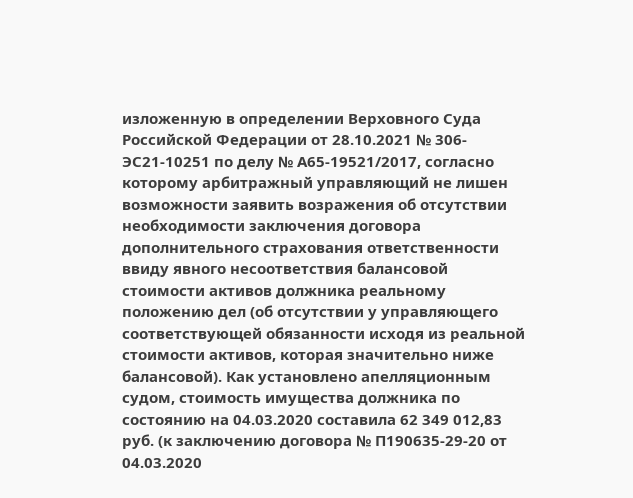изложенную в определении Верховного Суда Российской Федерации от 28.10.2021 № 306-ЭС21-10251 по делу № А65-19521/2017, согласно которому арбитражный управляющий не лишен возможности заявить возражения об отсутствии необходимости заключения договора дополнительного страхования ответственности ввиду явного несоответствия балансовой стоимости активов должника реальному положению дел (об отсутствии у управляющего соответствующей обязанности исходя из реальной стоимости активов, которая значительно ниже балансовой). Как установлено апелляционным судом, стоимость имущества должника по состоянию на 04.03.2020 составила 62 349 012,83 руб. (к заключению договора № П190635-29-20 от 04.03.2020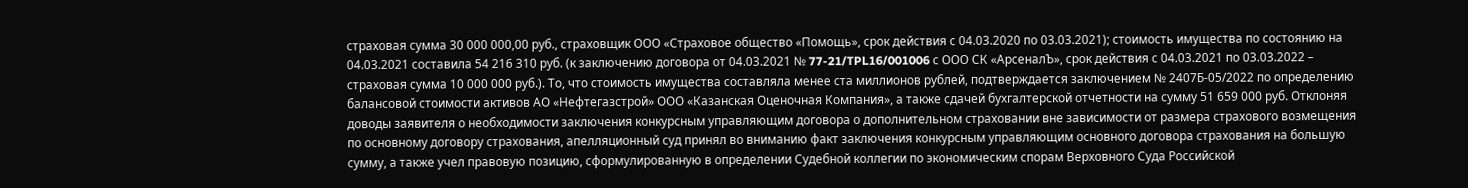страховая сумма 30 000 000,00 руб., страховщик ООО «Страховое общество «Помощь», срок действия с 04.03.2020 по 03.03.2021); стоимость имущества по состоянию на 04.03.2021 составила 54 216 310 руб. (к заключению договора от 04.03.2021 № 77-21/TPL16/001006 с ООО СК «АрсеналЪ», срок действия с 04.03.2021 по 03.03.2022 – страховая сумма 10 000 000 руб.). То, что стоимость имущества составляла менее ста миллионов рублей, подтверждается заключением № 2407Б-05/2022 по определению балансовой стоимости активов АО «Нефтегазстрой» ООО «Казанская Оценочная Компания», а также сдачей бухгалтерской отчетности на сумму 51 659 000 руб. Отклоняя доводы заявителя о необходимости заключения конкурсным управляющим договора о дополнительном страховании вне зависимости от размера страхового возмещения по основному договору страхования, апелляционный суд принял во вниманию факт заключения конкурсным управляющим основного договора страхования на большую сумму, а также учел правовую позицию, сформулированную в определении Судебной коллегии по экономическим спорам Верховного Суда Российской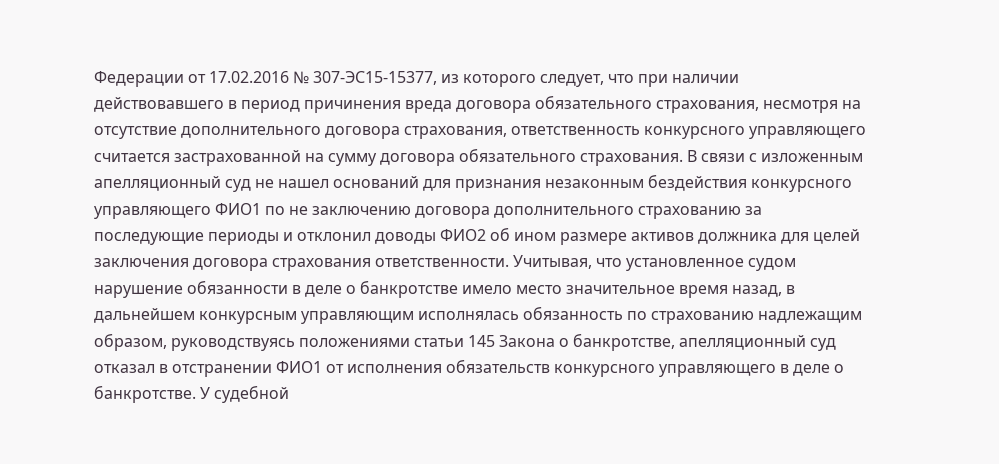Федерации от 17.02.2016 № 307-ЭС15-15377, из которого следует, что при наличии действовавшего в период причинения вреда договора обязательного страхования, несмотря на отсутствие дополнительного договора страхования, ответственность конкурсного управляющего считается застрахованной на сумму договора обязательного страхования. В связи с изложенным апелляционный суд не нашел оснований для признания незаконным бездействия конкурсного управляющего ФИО1 по не заключению договора дополнительного страхованию за последующие периоды и отклонил доводы ФИО2 об ином размере активов должника для целей заключения договора страхования ответственности. Учитывая, что установленное судом нарушение обязанности в деле о банкротстве имело место значительное время назад, в дальнейшем конкурсным управляющим исполнялась обязанность по страхованию надлежащим образом, руководствуясь положениями статьи 145 Закона о банкротстве, апелляционный суд отказал в отстранении ФИО1 от исполнения обязательств конкурсного управляющего в деле о банкротстве. У судебной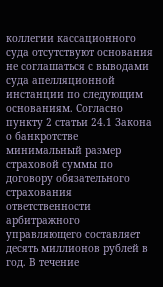коллегии кассационного суда отсутствуют основания не соглашаться с выводами суда апелляционной инстанции по следующим основаниям. Согласно пункту 2 статьи 24.1 Закона о банкротстве минимальный размер страховой суммы по договору обязательного страхования ответственности арбитражного управляющего составляет десять миллионов рублей в год. В течение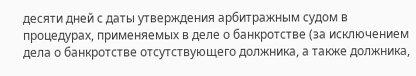десяти дней с даты утверждения арбитражным судом в процедурах, применяемых в деле о банкротстве (за исключением дела о банкротстве отсутствующего должника, а также должника,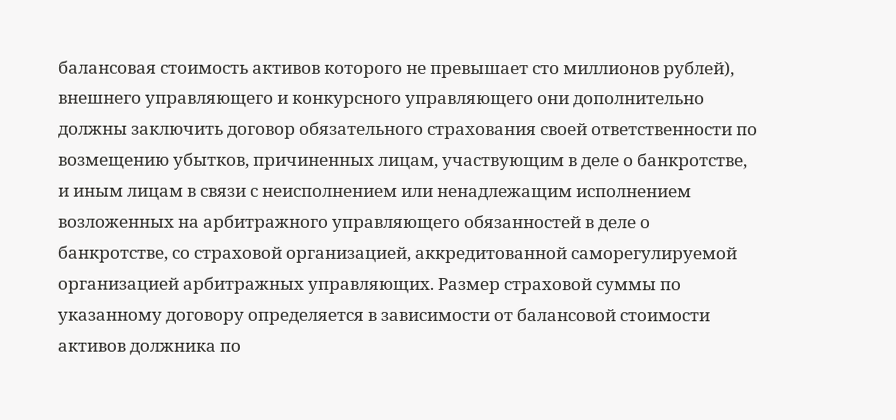балансовая стоимость активов которого не превышает сто миллионов рублей), внешнего управляющего и конкурсного управляющего они дополнительно должны заключить договор обязательного страхования своей ответственности по возмещению убытков, причиненных лицам, участвующим в деле о банкротстве, и иным лицам в связи с неисполнением или ненадлежащим исполнением возложенных на арбитражного управляющего обязанностей в деле о банкротстве, со страховой организацией, аккредитованной саморегулируемой организацией арбитражных управляющих. Размер страховой суммы по указанному договору определяется в зависимости от балансовой стоимости активов должника по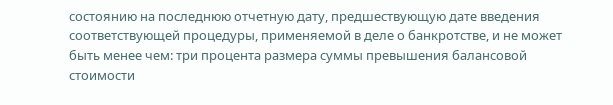состоянию на последнюю отчетную дату, предшествующую дате введения соответствующей процедуры, применяемой в деле о банкротстве, и не может быть менее чем: три процента размера суммы превышения балансовой стоимости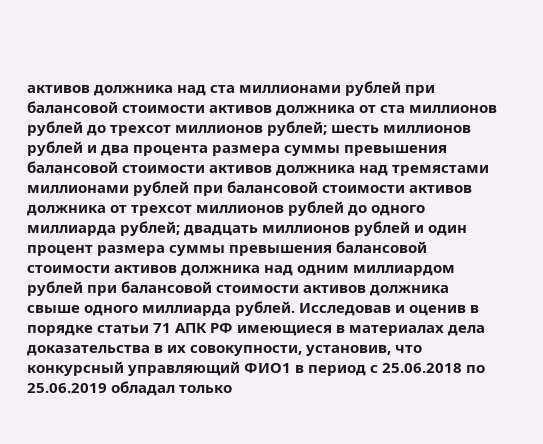активов должника над ста миллионами рублей при балансовой стоимости активов должника от ста миллионов рублей до трехсот миллионов рублей; шесть миллионов рублей и два процента размера суммы превышения балансовой стоимости активов должника над тремястами миллионами рублей при балансовой стоимости активов должника от трехсот миллионов рублей до одного миллиарда рублей; двадцать миллионов рублей и один процент размера суммы превышения балансовой стоимости активов должника над одним миллиардом рублей при балансовой стоимости активов должника свыше одного миллиарда рублей. Исследовав и оценив в порядке статьи 71 АПК РФ имеющиеся в материалах дела доказательства в их совокупности, установив, что конкурсный управляющий ФИО1 в период с 25.06.2018 по 25.06.2019 обладал только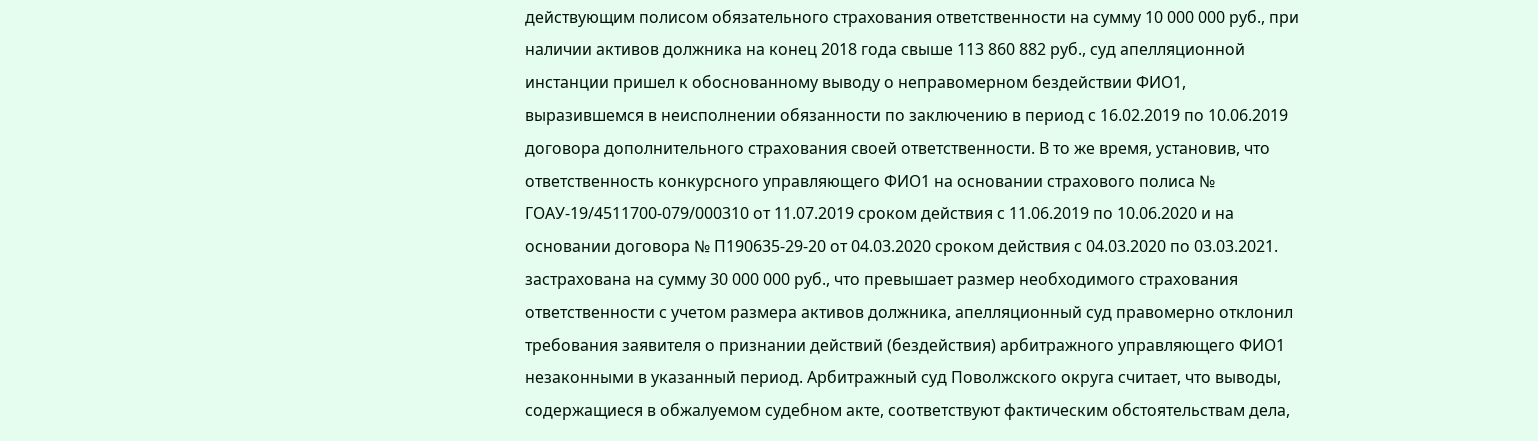действующим полисом обязательного страхования ответственности на сумму 10 000 000 руб., при наличии активов должника на конец 2018 года свыше 113 860 882 руб., суд апелляционной инстанции пришел к обоснованному выводу о неправомерном бездействии ФИО1, выразившемся в неисполнении обязанности по заключению в период с 16.02.2019 по 10.06.2019 договора дополнительного страхования своей ответственности. В то же время, установив, что ответственность конкурсного управляющего ФИО1 на основании страхового полиса № ГОАУ-19/4511700-079/000310 от 11.07.2019 сроком действия с 11.06.2019 по 10.06.2020 и на основании договора № П190635-29-20 от 04.03.2020 сроком действия с 04.03.2020 по 03.03.2021. застрахована на сумму 30 000 000 руб., что превышает размер необходимого страхования ответственности с учетом размера активов должника, апелляционный суд правомерно отклонил требования заявителя о признании действий (бездействия) арбитражного управляющего ФИО1 незаконными в указанный период. Арбитражный суд Поволжского округа считает, что выводы, содержащиеся в обжалуемом судебном акте, соответствуют фактическим обстоятельствам дела,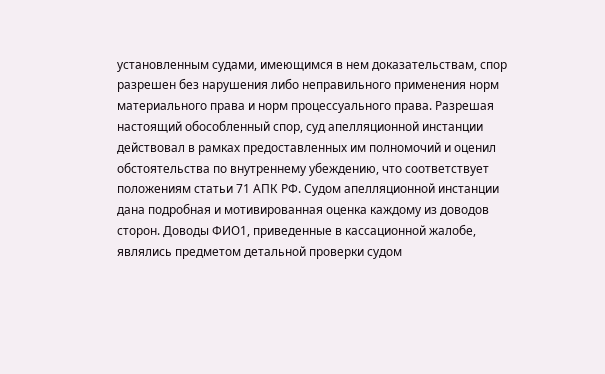установленным судами, имеющимся в нем доказательствам, спор разрешен без нарушения либо неправильного применения норм материального права и норм процессуального права. Разрешая настоящий обособленный спор, суд апелляционной инстанции действовал в рамках предоставленных им полномочий и оценил обстоятельства по внутреннему убеждению, что соответствует положениям статьи 71 АПК РФ. Судом апелляционной инстанции дана подробная и мотивированная оценка каждому из доводов сторон. Доводы ФИО1, приведенные в кассационной жалобе, являлись предметом детальной проверки судом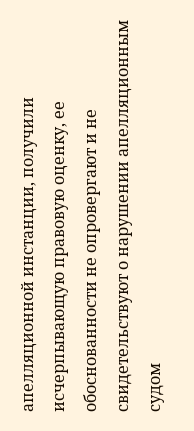апелляционной инстанции, получили исчерпывающую правовую оценку, ее обоснованности не опровергают и не свидетельствуют о нарушении апелляционным судом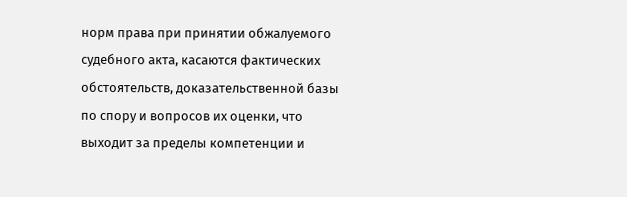норм права при принятии обжалуемого судебного акта, касаются фактических обстоятельств, доказательственной базы по спору и вопросов их оценки, что выходит за пределы компетенции и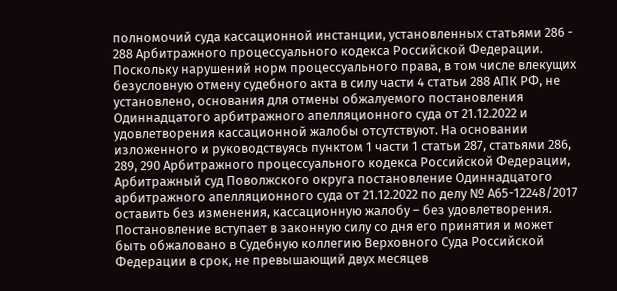полномочий суда кассационной инстанции, установленных статьями 286 - 288 Арбитражного процессуального кодекса Российской Федерации. Поскольку нарушений норм процессуального права, в том числе влекущих безусловную отмену судебного акта в силу части 4 статьи 288 АПК РФ, не установлено, основания для отмены обжалуемого постановления Одиннадцатого арбитражного апелляционного суда от 21.12.2022 и удовлетворения кассационной жалобы отсутствуют. На основании изложенного и руководствуясь пунктом 1 части 1 статьи 287, статьями 286, 289, 290 Арбитражного процессуального кодекса Российской Федерации, Арбитражный суд Поволжского округа постановление Одиннадцатого арбитражного апелляционного суда от 21.12.2022 по делу № А65-12248/2017 оставить без изменения, кассационную жалобу – без удовлетворения. Постановление вступает в законную силу со дня его принятия и может быть обжаловано в Судебную коллегию Верховного Суда Российской Федерации в срок, не превышающий двух месяцев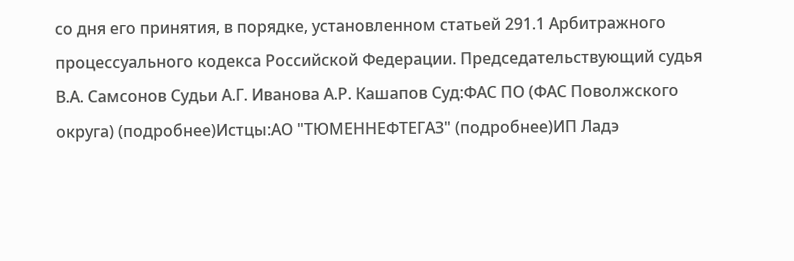со дня его принятия, в порядке, установленном статьей 291.1 Арбитражного процессуального кодекса Российской Федерации. Председательствующий судья В.А. Самсонов Судьи А.Г. Иванова А.Р. Кашапов Суд:ФАС ПО (ФАС Поволжского округа) (подробнее)Истцы:АО "ТЮМЕННЕФТЕГАЗ" (подробнее)ИП Ладэ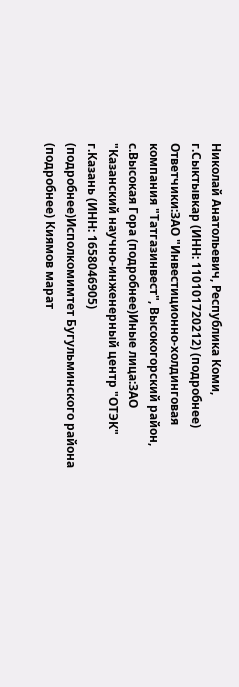Николай Анатольевич, Республика Коми, г.Сыктывкар (ИНН: 110101720212) (подробнее) Ответчики:ЗАО "Инвестиционно-холдинговая компания "Татгазинвест", Высокогорский район, с.Высокая Гора (подробнее)Иные лица:ЗАО "Казанский научно-инженерный центр "ОТЭК" г.Казань (ИНН: 1658046905) (подробнее)Исполкомимтет Бугульминского района (подробнее) Киямов марат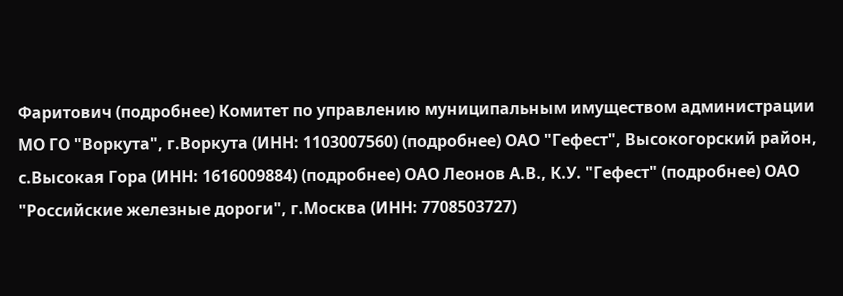Фаритович (подробнее) Комитет по управлению муниципальным имуществом администрации МО ГО "Воркута", г.Воркута (ИНН: 1103007560) (подробнее) ОАО "Гефест", Высокогорский район, с.Высокая Гора (ИНН: 1616009884) (подробнее) ОАО Леонов А.В., К.У. "Гефест" (подробнее) ОАО "Российские железные дороги", г.Москва (ИНН: 7708503727)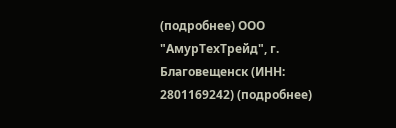(подробнее) ООО "АмурТехТрейд", г. Благовещенск (ИНН: 2801169242) (подробнее)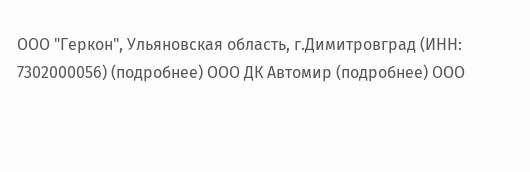ООО "Геркон", Ульяновская область, г.Димитровград (ИНН: 7302000056) (подробнее) ООО ДК Автомир (подробнее) ООО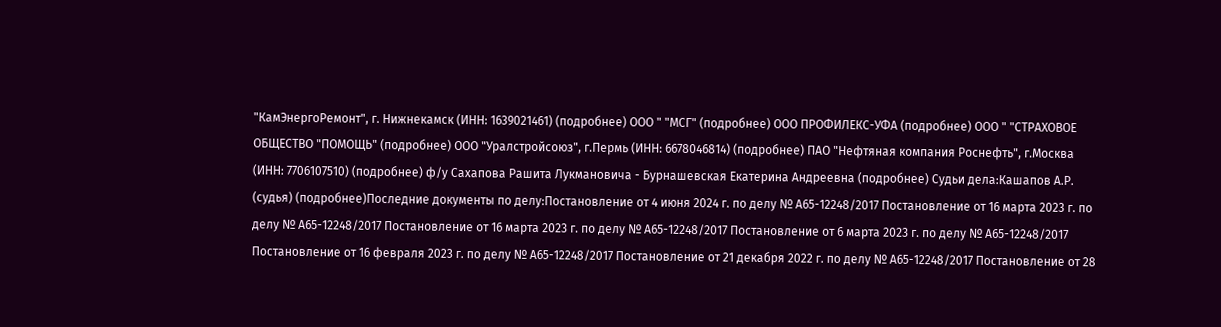"КамЭнергоРемонт", г. Нижнекамск (ИНН: 1639021461) (подробнее) ООО " "МСГ" (подробнее) ООО ПРОФИЛЕКС-УФА (подробнее) ООО " "СТРАХОВОЕ ОБЩЕСТВО "ПОМОЩЬ" (подробнее) ООО "Уралстройсоюз", г.Пермь (ИНН: 6678046814) (подробнее) ПАО "Нефтяная компания Роснефть", г.Москва (ИНН: 7706107510) (подробнее) ф/у Сахапова Рашита Лукмановича - Бурнашевская Екатерина Андреевна (подробнее) Судьи дела:Кашапов А.Р. (судья) (подробнее)Последние документы по делу:Постановление от 4 июня 2024 г. по делу № А65-12248/2017 Постановление от 16 марта 2023 г. по делу № А65-12248/2017 Постановление от 16 марта 2023 г. по делу № А65-12248/2017 Постановление от 6 марта 2023 г. по делу № А65-12248/2017 Постановление от 16 февраля 2023 г. по делу № А65-12248/2017 Постановление от 21 декабря 2022 г. по делу № А65-12248/2017 Постановление от 28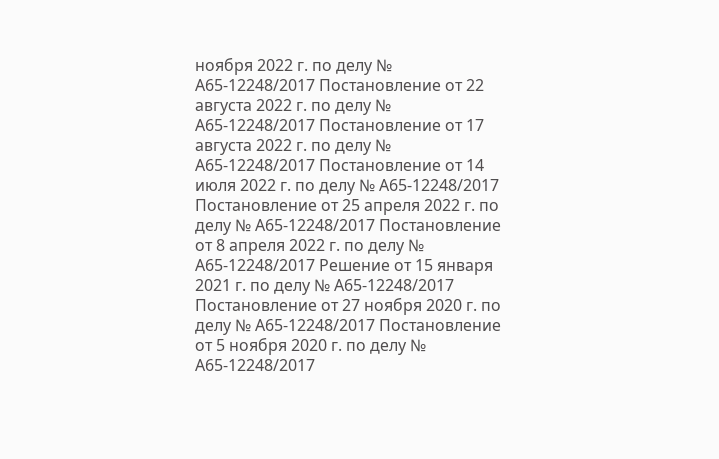ноября 2022 г. по делу № А65-12248/2017 Постановление от 22 августа 2022 г. по делу № А65-12248/2017 Постановление от 17 августа 2022 г. по делу № А65-12248/2017 Постановление от 14 июля 2022 г. по делу № А65-12248/2017 Постановление от 25 апреля 2022 г. по делу № А65-12248/2017 Постановление от 8 апреля 2022 г. по делу № А65-12248/2017 Решение от 15 января 2021 г. по делу № А65-12248/2017 Постановление от 27 ноября 2020 г. по делу № А65-12248/2017 Постановление от 5 ноября 2020 г. по делу № А65-12248/2017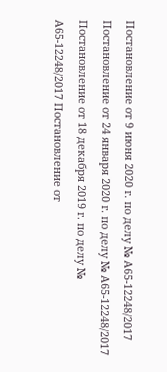Постановление от 9 июня 2020 г. по делу № А65-12248/2017 Постановление от 24 января 2020 г. по делу № А65-12248/2017 Постановление от 18 декабря 2019 г. по делу № А65-12248/2017 Постановление от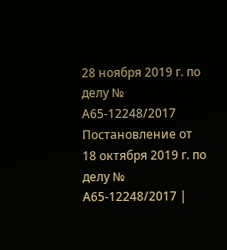28 ноября 2019 г. по делу № А65-12248/2017 Постановление от 18 октября 2019 г. по делу № А65-12248/2017 |